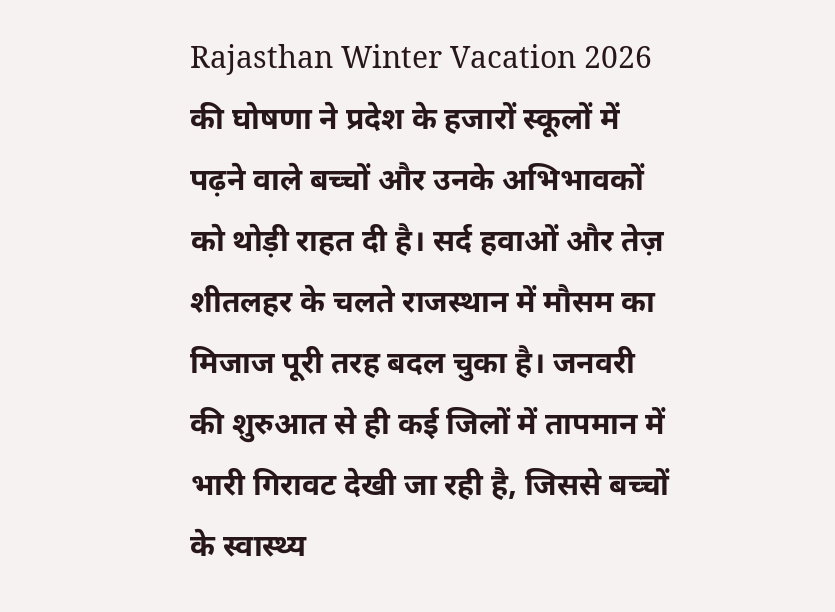Rajasthan Winter Vacation 2026 की घोषणा ने प्रदेश के हजारों स्कूलों में पढ़ने वाले बच्चों और उनके अभिभावकों को थोड़ी राहत दी है। सर्द हवाओं और तेज़ शीतलहर के चलते राजस्थान में मौसम का मिजाज पूरी तरह बदल चुका है। जनवरी की शुरुआत से ही कई जिलों में तापमान में भारी गिरावट देखी जा रही है, जिससे बच्चों के स्वास्थ्य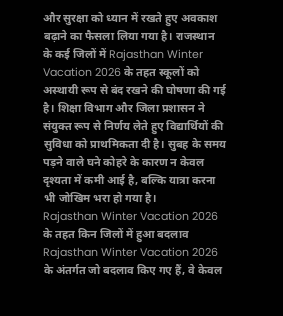और सुरक्षा को ध्यान में रखते हुए अवकाश बढ़ाने का फैसला लिया गया है। राजस्थान के कई जिलों में Rajasthan Winter Vacation 2026 के तहत स्कूलों को अस्थायी रूप से बंद रखने की घोषणा की गई है। शिक्षा विभाग और जिला प्रशासन ने संयुक्त रूप से निर्णय लेते हुए विद्यार्थियों की सुविधा को प्राथमिकता दी है। सुबह के समय पड़ने वाले घने कोहरे के कारण न केवल दृश्यता में कमी आई है, बल्कि यात्रा करना भी जोखिम भरा हो गया है।
Rajasthan Winter Vacation 2026 के तहत किन जिलों में हुआ बदलाव
Rajasthan Winter Vacation 2026 के अंतर्गत जो बदलाव किए गए हैं, वे केवल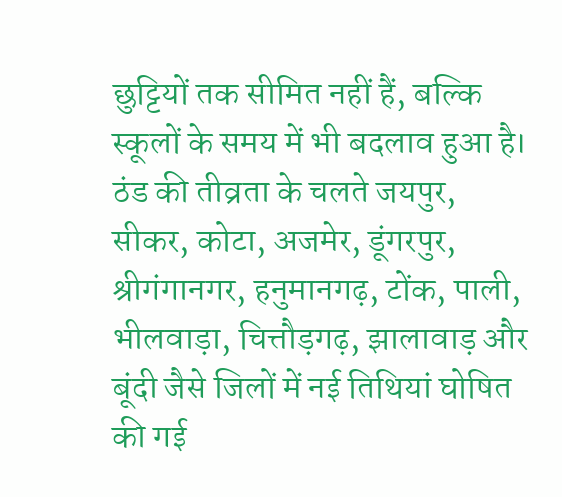छुट्टियों तक सीमित नहीं हैं, बल्कि स्कूलों के समय में भी बदलाव हुआ है। ठंड की तीव्रता के चलते जयपुर, सीकर, कोटा, अजमेर, डूंगरपुर, श्रीगंगानगर, हनुमानगढ़, टोंक, पाली, भीलवाड़ा, चित्तौड़गढ़, झालावाड़ और बूंदी जैसे जिलों में नई तिथियां घोषित की गई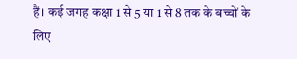हैं। कई जगह कक्षा 1 से 5 या 1 से 8 तक के बच्चों के लिए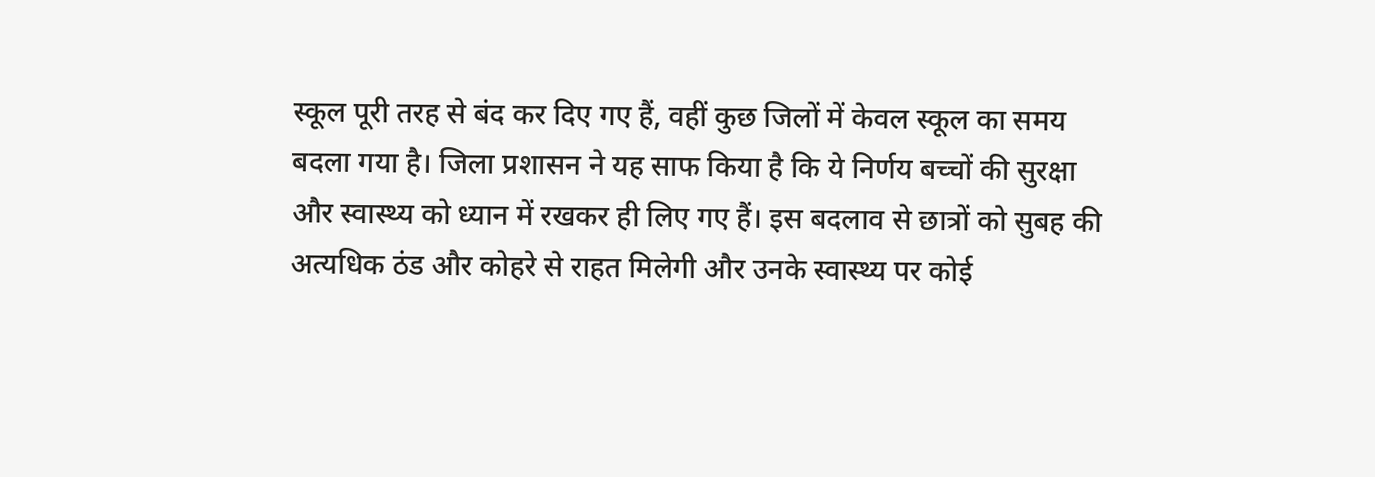स्कूल पूरी तरह से बंद कर दिए गए हैं, वहीं कुछ जिलों में केवल स्कूल का समय बदला गया है। जिला प्रशासन ने यह साफ किया है कि ये निर्णय बच्चों की सुरक्षा और स्वास्थ्य को ध्यान में रखकर ही लिए गए हैं। इस बदलाव से छात्रों को सुबह की अत्यधिक ठंड और कोहरे से राहत मिलेगी और उनके स्वास्थ्य पर कोई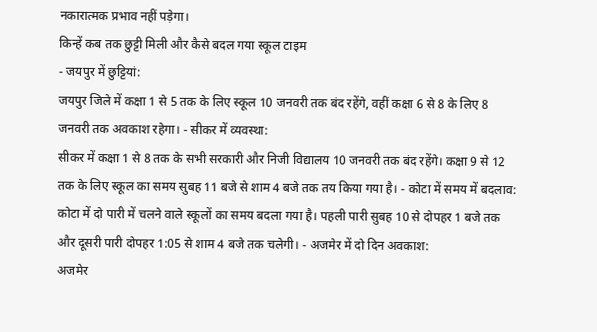नकारात्मक प्रभाव नहीं पड़ेगा।
किन्हें कब तक छुट्टी मिली और कैसे बदल गया स्कूल टाइम
- जयपुर में छुट्टियां:
जयपुर जिले में कक्षा 1 से 5 तक के लिए स्कूल 10 जनवरी तक बंद रहेंगे, वहीं कक्षा 6 से 8 के लिए 8 जनवरी तक अवकाश रहेगा। - सीकर में व्यवस्था:
सीकर में कक्षा 1 से 8 तक के सभी सरकारी और निजी विद्यालय 10 जनवरी तक बंद रहेंगे। कक्षा 9 से 12 तक के लिए स्कूल का समय सुबह 11 बजे से शाम 4 बजे तक तय किया गया है। - कोटा में समय में बदलाव:
कोटा में दो पारी में चलने वाले स्कूलों का समय बदला गया है। पहली पारी सुबह 10 से दोपहर 1 बजे तक और दूसरी पारी दोपहर 1:05 से शाम 4 बजे तक चलेगी। - अजमेर में दो दिन अवकाश:
अजमेर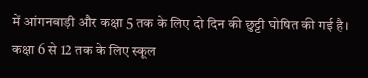में आंगनबाड़ी और कक्षा 5 तक के लिए दो दिन की छुट्टी घोषित की गई है। कक्षा 6 से 12 तक के लिए स्कूल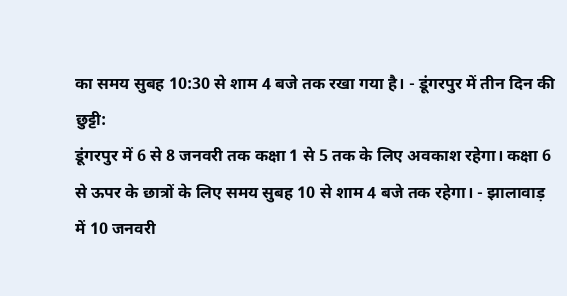का समय सुबह 10:30 से शाम 4 बजे तक रखा गया है। - डूंगरपुर में तीन दिन की छुट्टी:
डूंगरपुर में 6 से 8 जनवरी तक कक्षा 1 से 5 तक के लिए अवकाश रहेगा। कक्षा 6 से ऊपर के छात्रों के लिए समय सुबह 10 से शाम 4 बजे तक रहेगा। - झालावाड़ में 10 जनवरी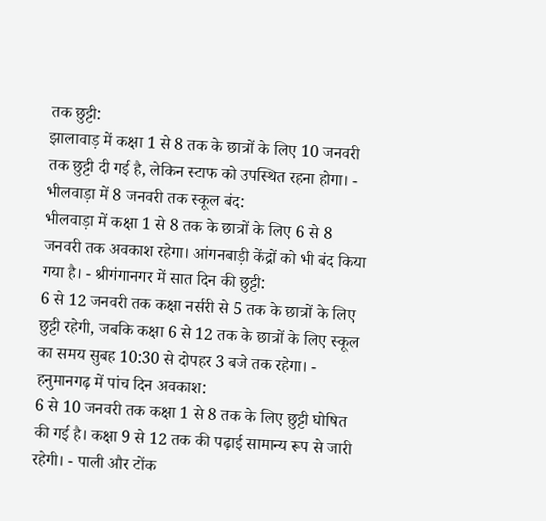तक छुट्टी:
झालावाड़ में कक्षा 1 से 8 तक के छात्रों के लिए 10 जनवरी तक छुट्टी दी गई है, लेकिन स्टाफ को उपस्थित रहना होगा। - भीलवाड़ा में 8 जनवरी तक स्कूल बंद:
भीलवाड़ा में कक्षा 1 से 8 तक के छात्रों के लिए 6 से 8 जनवरी तक अवकाश रहेगा। आंगनबाड़ी केंद्रों को भी बंद किया गया है। - श्रीगंगानगर में सात दिन की छुट्टी:
6 से 12 जनवरी तक कक्षा नर्सरी से 5 तक के छात्रों के लिए छुट्टी रहेगी, जबकि कक्षा 6 से 12 तक के छात्रों के लिए स्कूल का समय सुबह 10:30 से दोपहर 3 बजे तक रहेगा। - हनुमानगढ़ में पांच दिन अवकाश:
6 से 10 जनवरी तक कक्षा 1 से 8 तक के लिए छुट्टी घोषित की गई है। कक्षा 9 से 12 तक की पढ़ाई सामान्य रूप से जारी रहेगी। - पाली और टोंक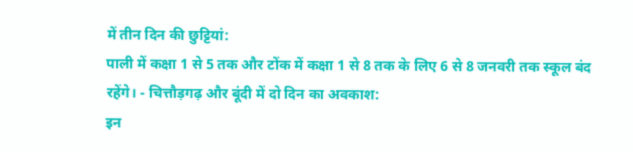में तीन दिन की छुट्टियां:
पाली में कक्षा 1 से 5 तक और टोंक में कक्षा 1 से 8 तक के लिए 6 से 8 जनवरी तक स्कूल बंद रहेंगे। - चित्तौड़गढ़ और बूंदी में दो दिन का अवकाश:
इन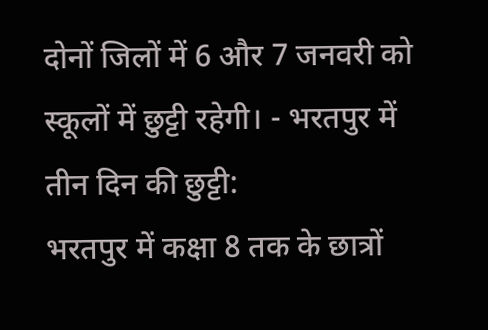दोनों जिलों में 6 और 7 जनवरी को स्कूलों में छुट्टी रहेगी। - भरतपुर में तीन दिन की छुट्टी:
भरतपुर में कक्षा 8 तक के छात्रों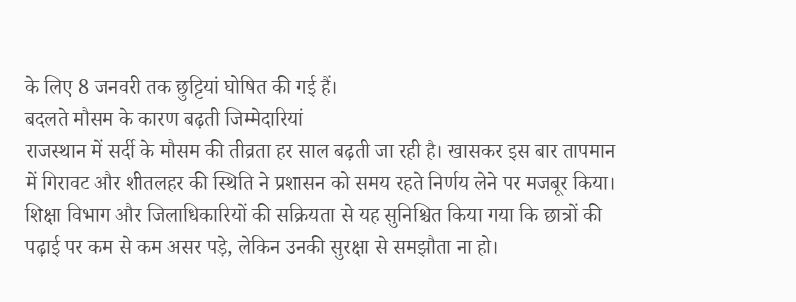के लिए 8 जनवरी तक छुट्टियां घोषित की गई हैं।
बदलते मौसम के कारण बढ़ती जिम्मेदारियां
राजस्थान में सर्दी के मौसम की तीव्रता हर साल बढ़ती जा रही है। खासकर इस बार तापमान में गिरावट और शीतलहर की स्थिति ने प्रशासन को समय रहते निर्णय लेने पर मजबूर किया। शिक्षा विभाग और जिलाधिकारियों की सक्रियता से यह सुनिश्चित किया गया कि छात्रों की पढ़ाई पर कम से कम असर पड़े, लेकिन उनकी सुरक्षा से समझौता ना हो।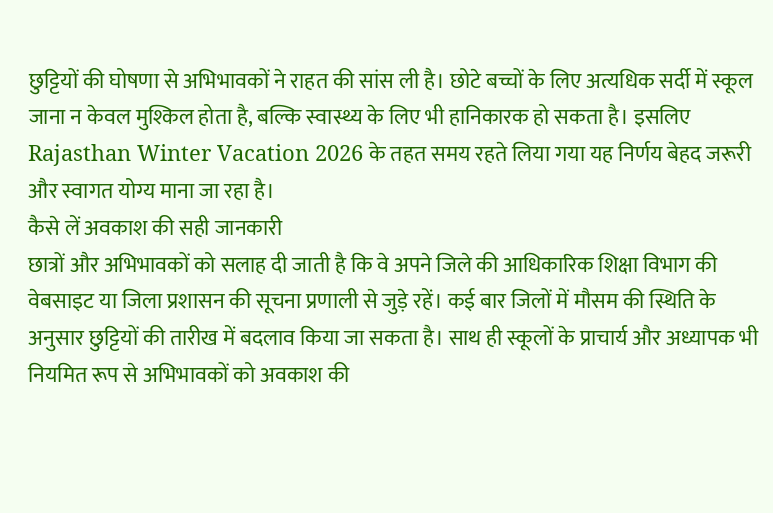छुट्टियों की घोषणा से अभिभावकों ने राहत की सांस ली है। छोटे बच्चों के लिए अत्यधिक सर्दी में स्कूल जाना न केवल मुश्किल होता है, बल्कि स्वास्थ्य के लिए भी हानिकारक हो सकता है। इसलिए Rajasthan Winter Vacation 2026 के तहत समय रहते लिया गया यह निर्णय बेहद जरूरी और स्वागत योग्य माना जा रहा है।
कैसे लें अवकाश की सही जानकारी
छात्रों और अभिभावकों को सलाह दी जाती है कि वे अपने जिले की आधिकारिक शिक्षा विभाग की वेबसाइट या जिला प्रशासन की सूचना प्रणाली से जुड़े रहें। कई बार जिलों में मौसम की स्थिति के अनुसार छुट्टियों की तारीख में बदलाव किया जा सकता है। साथ ही स्कूलों के प्राचार्य और अध्यापक भी नियमित रूप से अभिभावकों को अवकाश की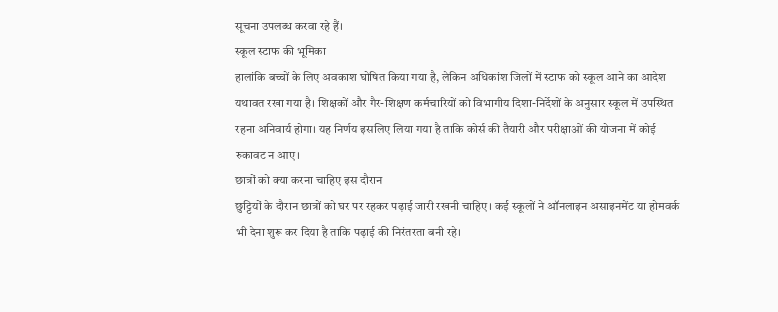सूचना उपलब्ध करवा रहे हैं।
स्कूल स्टाफ की भूमिका
हालांकि बच्चों के लिए अवकाश घोषित किया गया है, लेकिन अधिकांश जिलों में स्टाफ को स्कूल आने का आदेश यथावत रखा गया है। शिक्षकों और गैर-शिक्षण कर्मचारियों को विभागीय दिशा-निर्देशों के अनुसार स्कूल में उपस्थित रहना अनिवार्य होगा। यह निर्णय इसलिए लिया गया है ताकि कोर्स की तैयारी और परीक्षाओं की योजना में कोई रुकावट न आए।
छात्रों को क्या करना चाहिए इस दौरान
छुट्टियों के दौरान छात्रों को घर पर रहकर पढ़ाई जारी रखनी चाहिए। कई स्कूलों ने ऑनलाइन असाइनमेंट या होमवर्क भी देना शुरू कर दिया है ताकि पढ़ाई की निरंतरता बनी रहे।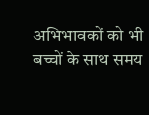अभिभावकों को भी बच्चों के साथ समय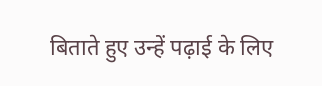बिताते हुए उन्हें पढ़ाई के लिए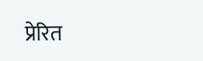प्रेरित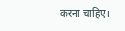करना चाहिए।